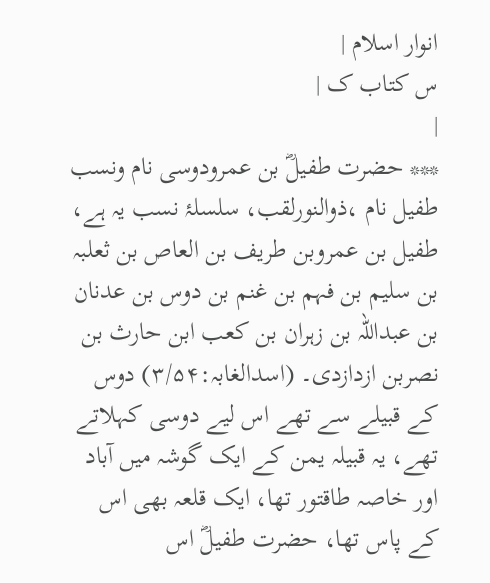انوار اسلام |
س کتاب ک |
|
*** حضرت طفیلؓ بن عمرودوسی نام ونسب طفیل نام ،ذوالنورلقب، سلسلۂ نسب یہ ہے، طفیل بن عمروبن طریف بن العاص بن ثعلبہ بن سلیم بن فہم بن غنم بن دوس بن عدنان بن عبداللہ بن زہران بن کعب ابن حارث بن نصربن ازدازدی۔ (اسدالغابہ:۳/۵۴) دوس کے قبیلے سے تھے اس لیے دوسی کہلاتے تھے، یہ قبیلہ یمن کے ایک گوشہ میں آباد اور خاصہ طاقتور تھا، ایک قلعہ بھی اس کے پاس تھا، حضرت طفیلؓ اس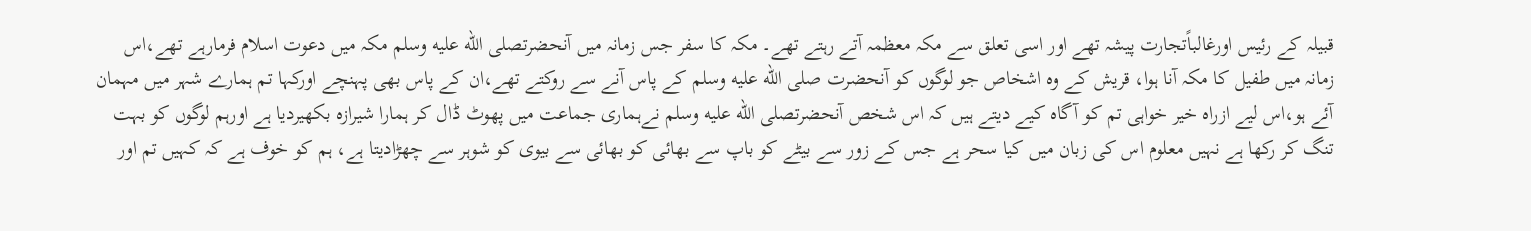قبیلہ کے رئیس اورغالباًتجارت پیشہ تھے اور اسی تعلق سے مکہ معظمہ آتے رہتے تھے۔ مکہ کا سفر جس زمانہ میں آنحضرتصلى الله عليه وسلم مکہ میں دعوت اسلام فرمارہے تھے،اس زمانہ میں طفیل کا مکہ آنا ہوا، قریش کے وہ اشخاص جو لوگوں کو آنحضرت صلى الله عليه وسلم کے پاس آنے سے روکتے تھے،ان کے پاس بھی پہنچے اورکہا تم ہمارے شہر میں مہمان آئے ہو،اس لیے ازراہ خیر خواہی تم کو آگاہ کیے دیتے ہیں کہ اس شخص آنحضرتصلى الله عليه وسلم نےہماری جماعت میں پھوٹ ڈال کر ہمارا شیرازہ بکھیردیا ہے اورہم لوگوں کو بہت تنگ کر رکھا ہے نہیں معلوم اس کی زبان میں کیا سحر ہے جس کے زور سے بیٹے کو باپ سے بھائی کو بھائی سے بیوی کو شوہر سے چھڑادیتا ہے، ہم کو خوف ہے کہ کہیں تم اور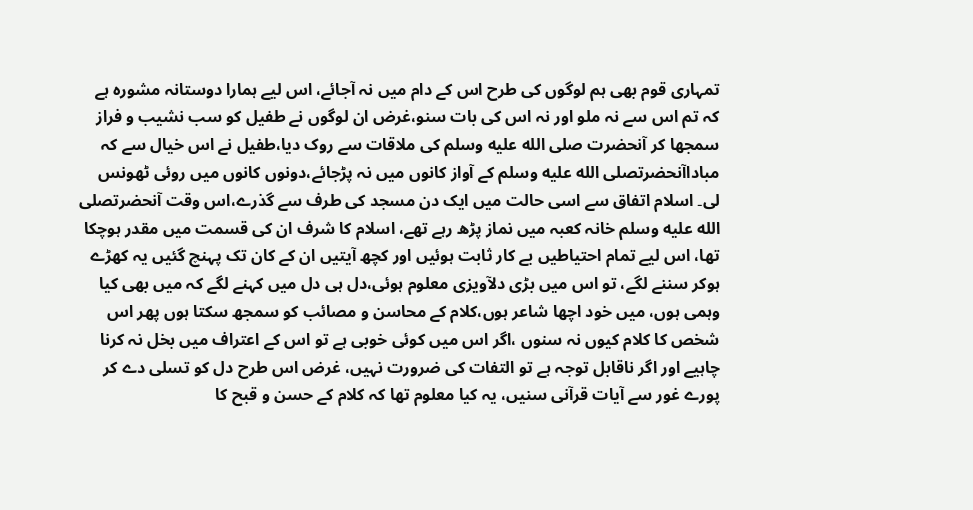تمہاری قوم بھی ہم لوگوں کی طرح اس کے دام میں نہ آجائے، اس لیے ہمارا دوستانہ مشورہ ہے کہ تم اس سے نہ ملو اور نہ اس کی بات سنو،غرض ان لوگوں نے طفیل کو سب نشیب و فراز سمجھا کر آنحضرت صلى الله عليه وسلم کی ملاقات سے روک دیا،طفیل نے اس خیال سے کہ مباداآنحضرتصلى الله عليه وسلم کے آواز کانوں میں نہ پڑجائے،دونوں کانوں میں روئی ٹھونس لی۔ اسلام اتفاق سے اسی حالت میں ایک دن مسجد کی طرف سے گذرے،اس وقت آنحضرتصلى الله عليه وسلم خانہ کعبہ میں نماز پڑھ رہے تھے، اسلام کا شرف ان کی قسمت میں مقدر ہوچکا تھا، اس لیے تمام احتیاطیں بے کار ثابت ہوئیں اور کچھ آیتیں ان کے کان تک پہنچ گئیں یہ کھڑے ہوکر سننے لگے، تو اس میں بڑی دلآویزی معلوم ہوئی،دل ہی دل میں کہنے لگے کہ میں بھی کیا وہمی ہوں، میں خود اچھا شاعر ہوں،کلام کے محاسن و مصائب کو سمجھ سکتا ہوں پھر اس شخص کا کلام کیوں نہ سنوں ،اگر اس میں کوئی خوبی ہے تو اس کے اعتراف میں بخل نہ کرنا چاہیے اور اگر ناقابل توجہ ہے تو التفات کی ضرورت نہیں، غرض اس طرح دل کو تسلی دے کر پورے غور سے آیات قرآنی سنیں، یہ کیا معلوم تھا کہ کلام کے حسن و قبح کا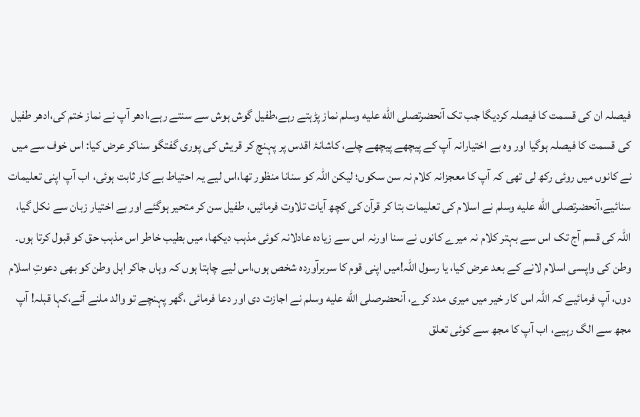فیصلہ ان کی قسمت کا فیصلہ کردیگا جب تک آنحضرتصلى الله عليه وسلم نماز پڑہتے رہے،طفیل گوش ہوش سے سنتے رہے،ادھر آپ نے نماز ختم کی،ادھر طفیل کی قسمت کا فیصلہ ہوگیا اور وہ بے اختیارانہ آپ کے پیچھے پیچھے چلے، کاشانۂ اقدس پر پہنچ کر قریش کی پوری گفتگو سناکر عرض کیا: اس خوف سے میں نے کانوں میں روئی رکھ لی تھی کہ آپ کا معجزانہ کلام نہ سن سکوں؛ لیکن اللہ کو سنانا منظور تھا،اس لیے یہ احتیاط بے کار ثابت ہوئی، اب آپ اپنی تعلیمات سنائیے،آنحضرتصلى الله عليه وسلم نے اسلام کی تعلیمات بتا کر قرآن کی کچھ آیات تلاوت فرمائیں، طفیل سن کر متحیر ہوگئے اور بے اختیار زبان سے نکل گیا، اللہ کی قسم آج تک اس سے بہتر کلام نہ میرے کانوں نے سنا اورنہ اس سے زیادہ عادلانہ کوئی مذہب دیکھا، میں بطیب خاطر اس مذہب حق کو قبول کرتا ہوں۔ وطن کی واپسی اسلام لانے کے بعد عرض کیا، یا رسول اللہ!میں اپنی قوم کا سربرآوردہ شخص ہوں،اس لیے چاہتا ہوں کہ وہاں جاکر اہل وطن کو بھی دعوتِ اسلام دوں، آپ فرمائیے کہ اللہ اس کار خیر میں میری مدد کرے، آنحضرصلى الله عليه وسلم نے اجازت دی اور دعا فرمائی ،گھر پہنچے تو والد ملنے آئے،کہا قبلہ! آپ مجھ سے الگ رہیے، اب آپ کا مجھ سے کوئی تعلق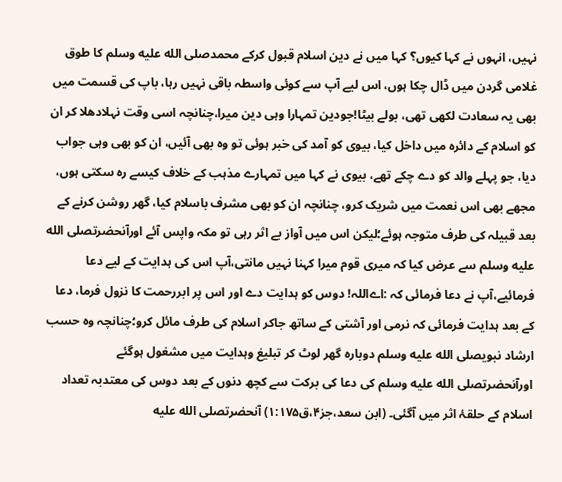نہیں، انہوں نے کہا کیوں؟ کہا میں نے دین اسلام قبول کرکے محمدصلى الله عليه وسلم کا طوق غلامی گردن میں ڈال چکا ہوں، اس لیے آپ سے کوئی واسطہ باقی نہیں رہا، باپ کی قسمت میں بھی یہ سعادت لکھی تھی، بولے بیٹا!جودین تمہارا وہی دین میرا،چنانچہ اسی وقت نہلادھلا کر ان کو اسلام کے دائرہ میں داخل کیا، بیوی کو آمد کی خبر ہوئی تو وہ بھی آئیں، ان کو بھی وہی جواب دیا، جو پہلے والد کو دے چکے تھے، بیوی نے کہا میں تمہارے مذہب کے خلاف کیسے رہ سکتی ہوں، مجھے بھی اس نعمت میں شریک کرو، چنانچہ ان کو بھی مشرف باسلام کیا، گھر روشن کرنے کے بعد قبیلہ کی طرف متوجہ ہوئے؛لیکن اس میں آواز بے اثر رہی تو مکہ واپس آئے اورآنحضرتصلى الله عليه وسلم سے عرض کیا کہ میری قوم میرا کہنا نہیں مانتی،آپ اس کی ہدایت کے لیے دعا فرمائیے،آپ نے دعا فرمائی کہ :اےاللہ! دوس کو ہدایت دے اور اس پر ابررحمت کا نزول فرما، دعا کے بعد ہدایت فرمائی کہ نرمی اور آشتی کے ساتھ جاکر اسلام کی طرف مائل کرو؛چنانچہ وہ حسب ارشاد نبویصلى الله عليه وسلم دوبارہ گھر لوٹ کر تبلیغ وہدایت میں مشغول ہوگئے اورآنحضرتصلى الله عليه وسلم کی دعا کی برکت سے کچھ دنوں کے بعد دوس کی معتدبہ تعداد اسلام کے حلقۂ اثر میں آگئی۔ (ابن سعد،جز۴،ق۱:۱۷۵) آنحضرتصلى الله عليه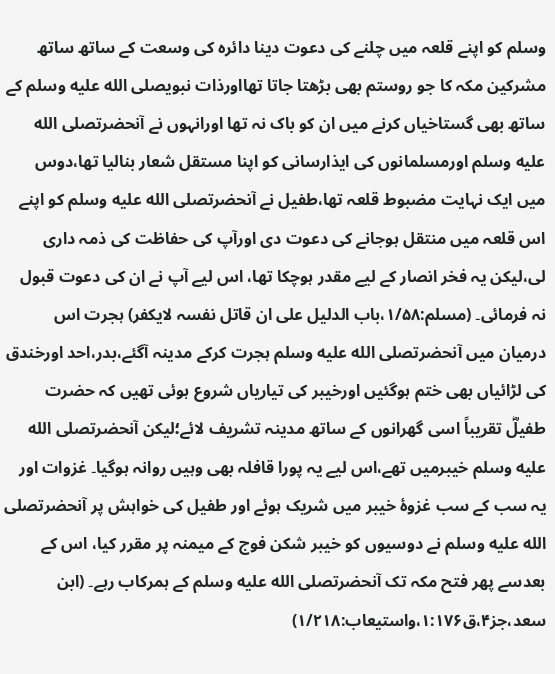وسلم کو اپنے قلعہ میں چلنے کی دعوت دینا دائرہ کی وسعت کے ساتھ ساتھ مشرکین مکہ کا جو روستم بھی بڑھتا جاتا تھااورذات نبویصلى الله عليه وسلم کے ساتھ بھی گستاخیاں کرنے میں ان کو باک نہ تھا اورانہوں نے آنحضرتصلى الله عليه وسلم اورمسلمانوں کی ایذارسانی کو اپنا مستقل شعار بنالیا تھا،دوس میں ایک نہایت مضبوط قلعہ تھا،طفیل نے آنحضرتصلى الله عليه وسلم کو اپنے اس قلعہ میں منتقل ہوجانے کی دعوت دی اورآپ کی حفاظت کی ذمہ داری لی،لیکن یہ فخر انصار کے لیے مقدر ہوچکا تھا، اس لیے آپ نے ان کی دعوت قبول نہ فرمائی۔ (مسلم:۱/۵۸،باب الدلیل علی ان قاتل نفسہ لایکفر) ہجرت اس درمیان میں آنحضرتصلى الله عليه وسلم ہجرت کرکے مدینہ آگئے،بدر،احد اورخندق کی لڑائیاں بھی ختم ہوگئیں اورخیبر کی تیاریاں شروع ہوئی تھیں کہ حضرت طفیلؓ تقریباً اسی گھرانوں کے ساتھ مدینہ تشریف لائے؛لیکن آنحضرتصلى الله عليه وسلم خیبرمیں تھے،اس لیے یہ پورا قافلہ بھی وہیں روانہ ہوگیا۔ غزوات اور یہ سب کے سب غزوۂ خیبر میں شریک ہوئے اور طفیل کی خواہش پر آنحضرتصلى الله عليه وسلم نے دوسیوں کو خیبر شکن فوج کے میمنہ پر مقرر کیا، اس کے بعدسے پھر فتح مکہ تک آنحضرتصلى الله عليه وسلم کے ہمرکاب رہے۔ (ابن سعد،جز۴،ق۱:۱۷۶،واستیعاب:۱/۲۱۸)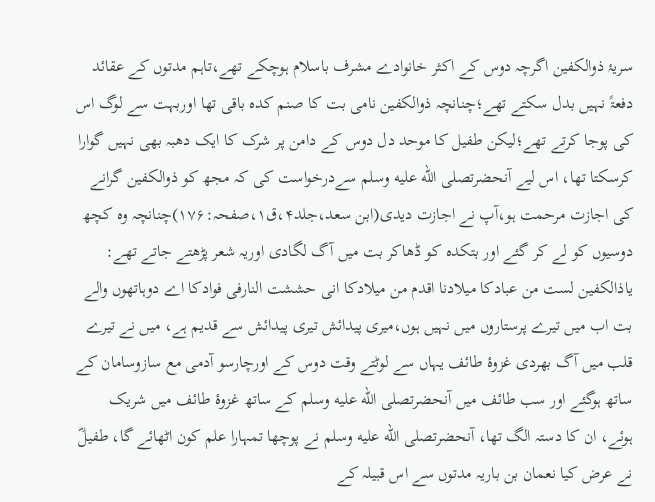سریۂ ذوالکفین اگرچہ دوس کے اکثر خانوادے مشرف باسلام ہوچکے تھے،تاہم مدتوں کے عقائد دفعۃً نہیں بدل سکتے تھے؛چنانچہ ذوالکفین نامی بت کا صنم کدہ باقی تھا اوربہت سے لوگ اس کی پوجا کرتے تھے؛لیکن طفیل کا موحد دل دوس کے دامن پر شرک کا ایک دھبہ بھی نہیں گوارا کرسکتا تھا، اس لیے آنحضرتصلى الله عليه وسلم سےدرخواست کی کہ مجھ کو ذوالکفین گرانے کی اجازت مرحمت ہو،آپ نے اجازت دیدی(ابن سعد،جلد۴،ق۱،صفحہ:۱۷۶)چنانچہ وہ کچھ دوسیوں کو لے کر گئے اور بتکدہ کو ڈھاکر بت میں آگ لگادی اوریہ شعر پڑھتے جاتے تھے: یاذالکفین لست من عبادکا میلادنا اقدم من میلادکا انی حششت النارفی فوادکا اے دوہاتھوں والے بت اب میں تیرے پرستاروں میں نہیں ہوں،میری پیدائش تیری پیدائش سے قدیم ہے، میں نے تیرے قلب میں آگ بھردی غزوۂ طائف یہاں سے لوٹتے وقت دوس کے اورچارسو آدمی مع سازوسامان کے ساتھ ہوگئے اور سب طائف میں آنحضرتصلى الله عليه وسلم کے ساتھ غزوۂ طائف میں شریک ہوئے، ان کا دستہ الگ تھا، آنحضرتصلى الله عليه وسلم نے پوچھا تمہارا علم کون اٹھائے گا، طفیلؓ نے عرض کیا نعمان بن باریہ مدتوں سے اس قبیلہ کے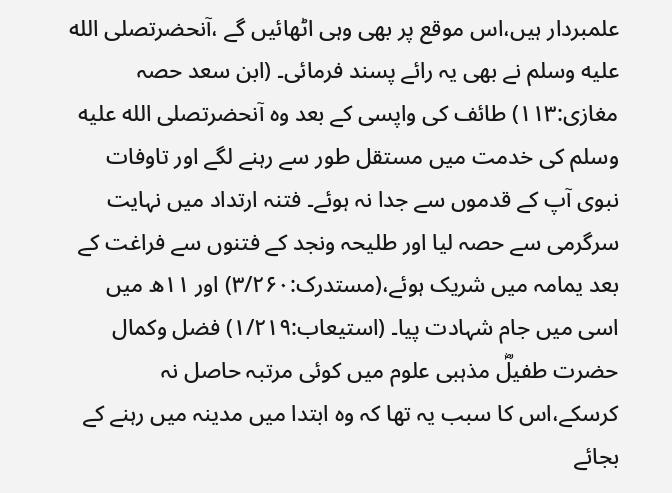علمبردار ہیں،اس موقع پر بھی وہی اٹھائیں گے ،آنحضرتصلى الله عليه وسلم نے بھی یہ رائے پسند فرمائی۔ (ابن سعد حصہ مغازی:۱۱۳) طائف کی واپسی کے بعد وہ آنحضرتصلى الله عليه وسلم کی خدمت میں مستقل طور سے رہنے لگے اور تاوفات نبوی آپ کے قدموں سے جدا نہ ہوئے۔ فتنہ ارتداد میں نہایت سرگرمی سے حصہ لیا اور طلیحہ ونجد کے فتنوں سے فراغت کے بعد یمامہ میں شریک ہوئے،(مستدرک:۳/۲۶۰) اور ۱۱ھ میں اسی میں جام شہادت پیا۔ (استیعاب:۱/۲۱۹) فضل وکمال حضرت طفیلؓ مذہبی علوم میں کوئی مرتبہ حاصل نہ کرسکے،اس کا سبب یہ تھا کہ وہ ابتدا میں مدینہ میں رہنے کے بجائے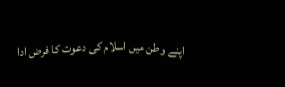اپنے وطن میں اسلام کی دعوت کا فرض ادا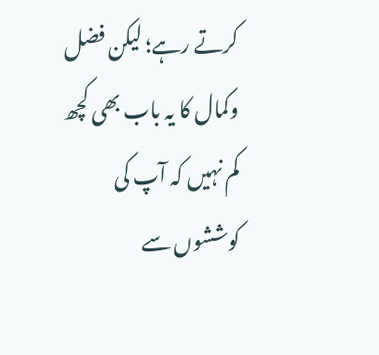کرتے رہے؛ لیکن فضل وکمال کا یہ باب بھی کچھ کم نہیں کہ آپ کی کوششوں سے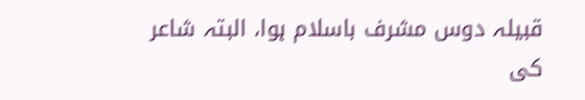قبیلہ دوس مشرف باسلام ہوا، البتہ شاعر کی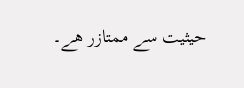حیثیت سے ممتازر ھے۔